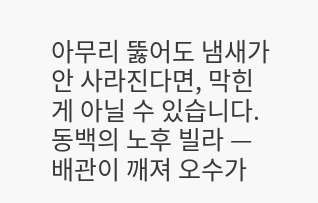아무리 뚫어도 냄새가 안 사라진다면, 막힌 게 아닐 수 있습니다. 동백의 노후 빌라 — 배관이 깨져 오수가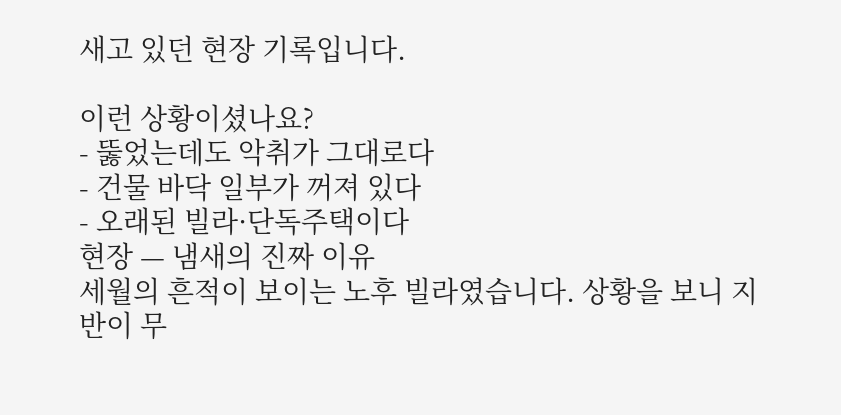새고 있던 현장 기록입니다.

이런 상황이셨나요?
- 뚫었는데도 악취가 그대로다
- 건물 바닥 일부가 꺼져 있다
- 오래된 빌라·단독주택이다
현장 — 냄새의 진짜 이유
세월의 흔적이 보이는 노후 빌라였습니다. 상황을 보니 지반이 무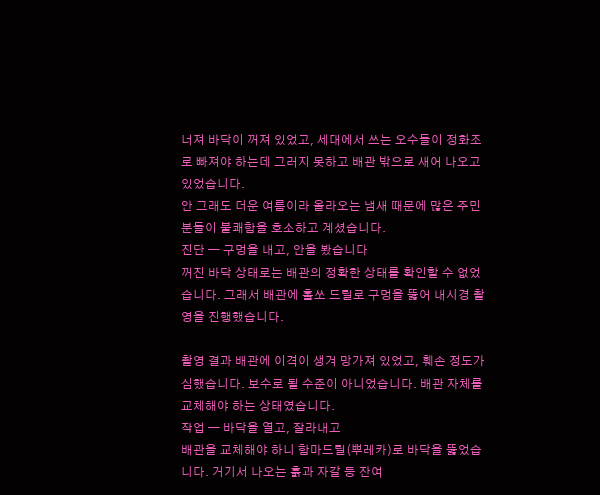너져 바닥이 꺼져 있었고, 세대에서 쓰는 오수들이 정화조로 빠져야 하는데 그러지 못하고 배관 밖으로 새어 나오고 있었습니다.
안 그래도 더운 여름이라 올라오는 냄새 때문에 많은 주민분들이 불쾌함을 호소하고 계셨습니다.
진단 — 구멍을 내고, 안을 봤습니다
꺼진 바닥 상태로는 배관의 정확한 상태를 확인할 수 없었습니다. 그래서 배관에 홀쏘 드릴로 구멍을 뚫어 내시경 촬영을 진행했습니다.

촬영 결과 배관에 이격이 생겨 망가져 있었고, 훼손 정도가 심했습니다. 보수로 될 수준이 아니었습니다. 배관 자체를 교체해야 하는 상태였습니다.
작업 — 바닥을 열고, 잘라내고
배관을 교체해야 하니 함마드릴(뿌레카)로 바닥을 뚫었습니다. 거기서 나오는 흙과 자갈 등 잔여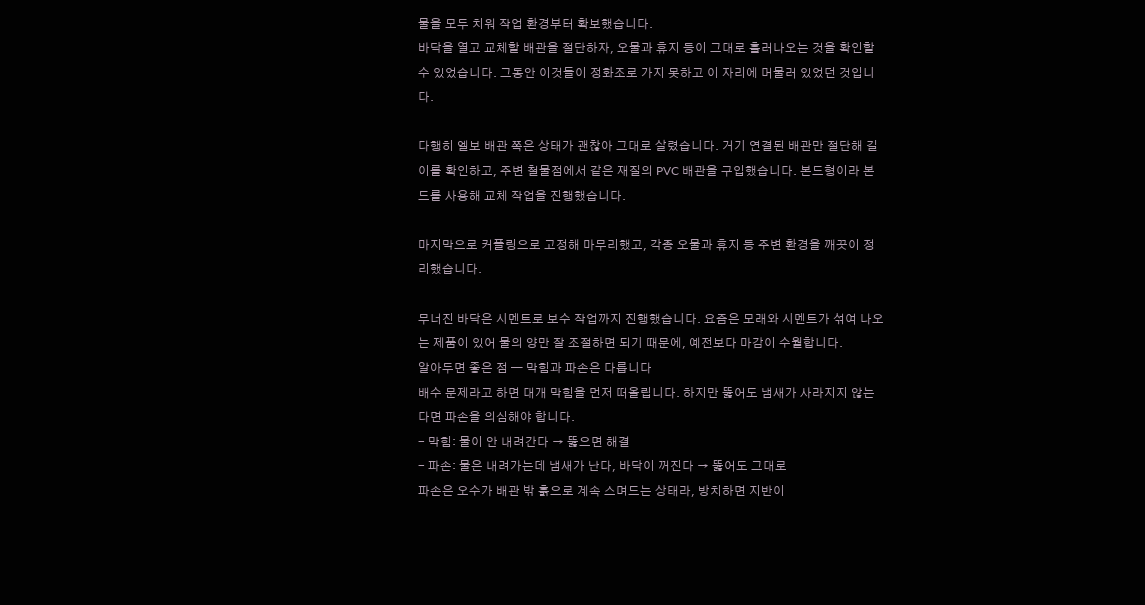물을 모두 치워 작업 환경부터 확보했습니다.
바닥을 열고 교체할 배관을 절단하자, 오물과 휴지 등이 그대로 흘러나오는 것을 확인할 수 있었습니다. 그동안 이것들이 정화조로 가지 못하고 이 자리에 머물러 있었던 것입니다.

다행히 엘보 배관 쪽은 상태가 괜찮아 그대로 살렸습니다. 거기 연결된 배관만 절단해 길이를 확인하고, 주변 철물점에서 같은 재질의 PVC 배관을 구입했습니다. 본드형이라 본드를 사용해 교체 작업을 진행했습니다.

마지막으로 커플링으로 고정해 마무리했고, 각종 오물과 휴지 등 주변 환경을 깨끗이 정리했습니다.

무너진 바닥은 시멘트로 보수 작업까지 진행했습니다. 요즘은 모래와 시멘트가 섞여 나오는 제품이 있어 물의 양만 잘 조절하면 되기 때문에, 예전보다 마감이 수월합니다.
알아두면 좋은 점 — 막힘과 파손은 다릅니다
배수 문제라고 하면 대개 막힘을 먼저 떠올립니다. 하지만 뚫어도 냄새가 사라지지 않는다면 파손을 의심해야 합니다.
- 막힘: 물이 안 내려간다 → 뚫으면 해결
- 파손: 물은 내려가는데 냄새가 난다, 바닥이 꺼진다 → 뚫어도 그대로
파손은 오수가 배관 밖 흙으로 계속 스며드는 상태라, 방치하면 지반이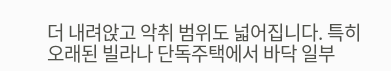더 내려앉고 악취 범위도 넓어집니다. 특히 오래된 빌라나 단독주택에서 바닥 일부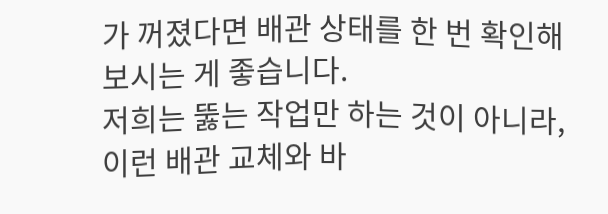가 꺼졌다면 배관 상태를 한 번 확인해 보시는 게 좋습니다.
저희는 뚫는 작업만 하는 것이 아니라, 이런 배관 교체와 바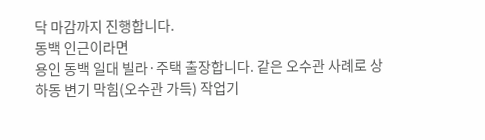닥 마감까지 진행합니다.
동백 인근이라면
용인 동백 일대 빌라·주택 출장합니다. 같은 오수관 사례로 상하동 변기 막힘(오수관 가득) 작업기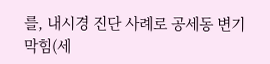를, 내시경 진단 사례로 공세동 변기 막힘(세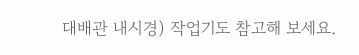대배관 내시경) 작업기도 참고해 보세요.